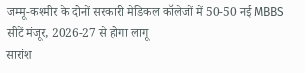जम्मू-कश्मीर के दोनों सरकारी मेडिकल कॉलेजों में 50-50 नई MBBS सीटें मंजूर, 2026-27 से होगा लागू
सारांश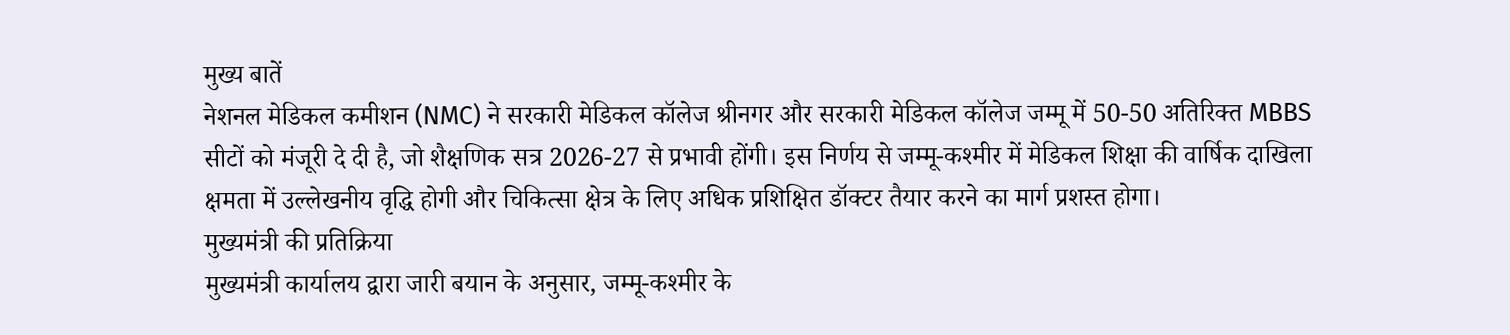मुख्य बातें
नेशनल मेडिकल कमीशन (NMC) ने सरकारी मेडिकल कॉलेज श्रीनगर और सरकारी मेडिकल कॉलेज जम्मू में 50-50 अतिरिक्त MBBS सीटों को मंजूरी दे दी है, जो शैक्षणिक सत्र 2026-27 से प्रभावी होंगी। इस निर्णय से जम्मू-कश्मीर में मेडिकल शिक्षा की वार्षिक दाखिला क्षमता में उल्लेखनीय वृद्धि होगी और चिकित्सा क्षेत्र के लिए अधिक प्रशिक्षित डॉक्टर तैयार करने का मार्ग प्रशस्त होगा।
मुख्यमंत्री की प्रतिक्रिया
मुख्यमंत्री कार्यालय द्वारा जारी बयान के अनुसार, जम्मू-कश्मीर के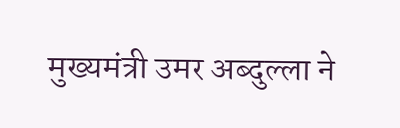मुख्यमंत्री उमर अब्दुल्ला ने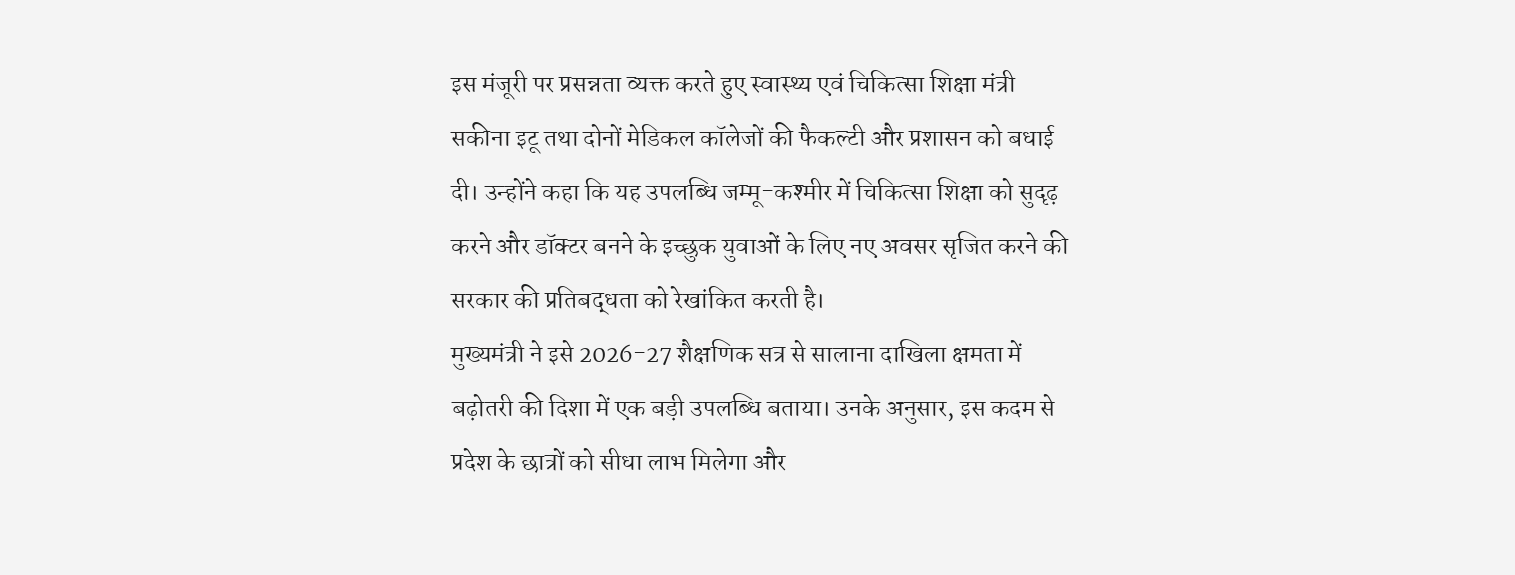इस मंजूरी पर प्रसन्नता व्यक्त करते हुए स्वास्थ्य एवं चिकित्सा शिक्षा मंत्री सकीना इटू तथा दोनों मेडिकल कॉलेजों की फैकल्टी और प्रशासन को बधाई दी। उन्होंने कहा कि यह उपलब्धि जम्मू-कश्मीर में चिकित्सा शिक्षा को सुदृढ़ करने और डॉक्टर बनने के इच्छुक युवाओं के लिए नए अवसर सृजित करने की सरकार की प्रतिबद्धता को रेखांकित करती है।
मुख्यमंत्री ने इसे 2026-27 शैक्षणिक सत्र से सालाना दाखिला क्षमता में बढ़ोतरी की दिशा में एक बड़ी उपलब्धि बताया। उनके अनुसार, इस कदम से प्रदेश के छात्रों को सीधा लाभ मिलेगा और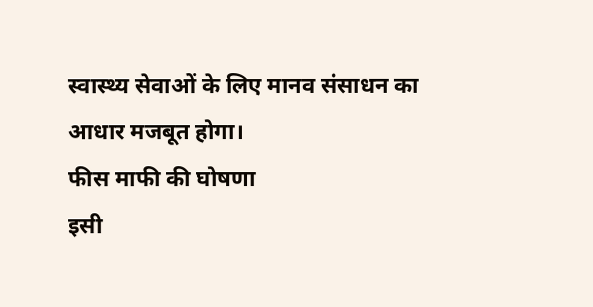स्वास्थ्य सेवाओं के लिए मानव संसाधन का आधार मजबूत होगा।
फीस माफी की घोषणा
इसी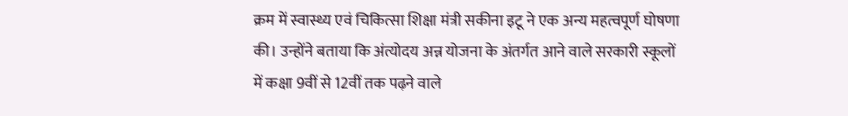क्रम में स्वास्थ्य एवं चिकित्सा शिक्षा मंत्री सकीना इटू ने एक अन्य महत्वपूर्ण घोषणा की। उन्होंने बताया कि अंत्योदय अन्न योजना के अंतर्गत आने वाले सरकारी स्कूलों में कक्षा 9वीं से 12वीं तक पढ़ने वाले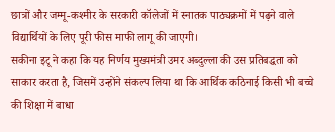छात्रों और जम्मू-कश्मीर के सरकारी कॉलेजों में स्नातक पाठ्यक्रमों में पढ़ने वाले विद्यार्थियों के लिए पूरी फीस माफी लागू की जाएगी।
सकीना इटू ने कहा कि यह निर्णय मुख्यमंत्री उमर अब्दुल्ला की उस प्रतिबद्धता को साकार करता है, जिसमें उन्होंने संकल्प लिया था कि आर्थिक कठिनाई किसी भी बच्चे की शिक्षा में बाधा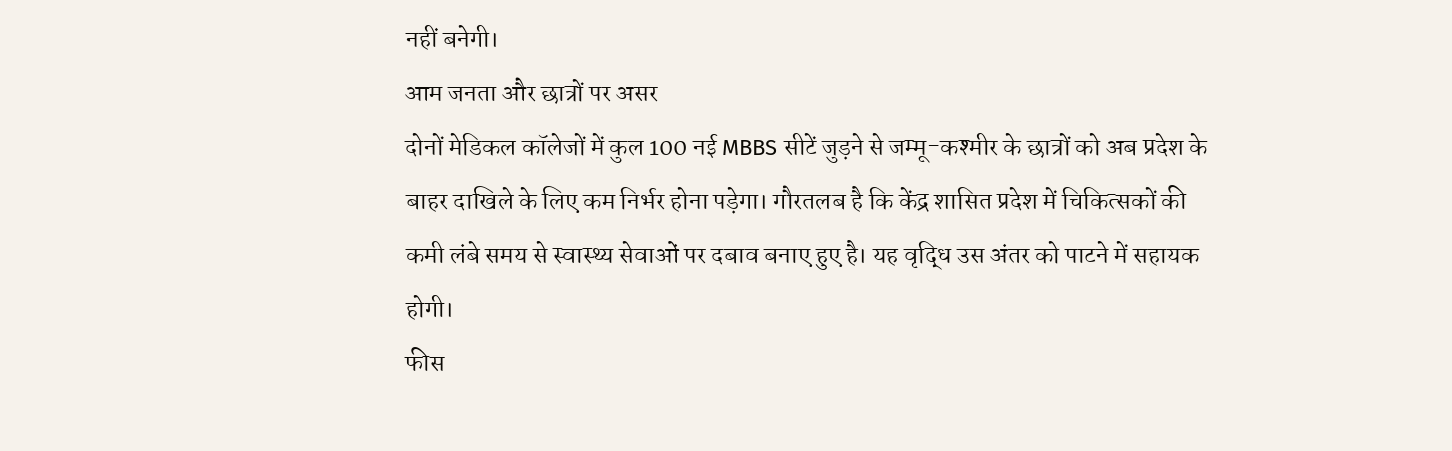नहीं बनेगी।
आम जनता और छात्रों पर असर
दोनों मेडिकल कॉलेजों में कुल 100 नई MBBS सीटें जुड़ने से जम्मू-कश्मीर के छात्रों को अब प्रदेश के बाहर दाखिले के लिए कम निर्भर होना पड़ेगा। गौरतलब है कि केंद्र शासित प्रदेश में चिकित्सकों की कमी लंबे समय से स्वास्थ्य सेवाओं पर दबाव बनाए हुए है। यह वृद्धि उस अंतर को पाटने में सहायक होगी।
फीस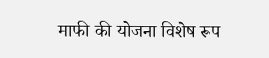माफी की योजना विशेष रूप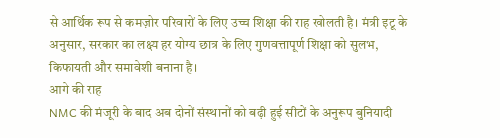से आर्थिक रूप से कमज़ोर परिवारों के लिए उच्च शिक्षा की राह खोलती है। मंत्री इटू के अनुसार, सरकार का लक्ष्य हर योग्य छात्र के लिए गुणवत्तापूर्ण शिक्षा को सुलभ, किफायती और समावेशी बनाना है।
आगे की राह
NMC की मंजूरी के बाद अब दोनों संस्थानों को बढ़ी हुई सीटों के अनुरूप बुनियादी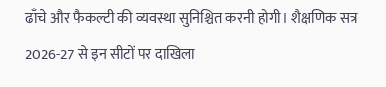ढाँचे और फैकल्टी की व्यवस्था सुनिश्चित करनी होगी। शैक्षणिक सत्र 2026-27 से इन सीटों पर दाखिला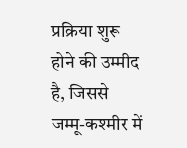प्रक्रिया शुरू होने की उम्मीद है, जिससे जम्मू-कश्मीर में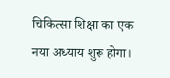चिकित्सा शिक्षा का एक नया अध्याय शुरू होगा।